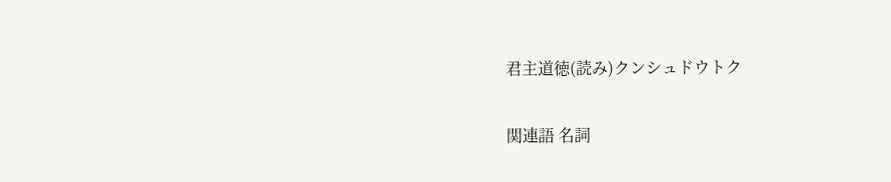君主道徳(読み)クンシュドウトク

関連語 名詞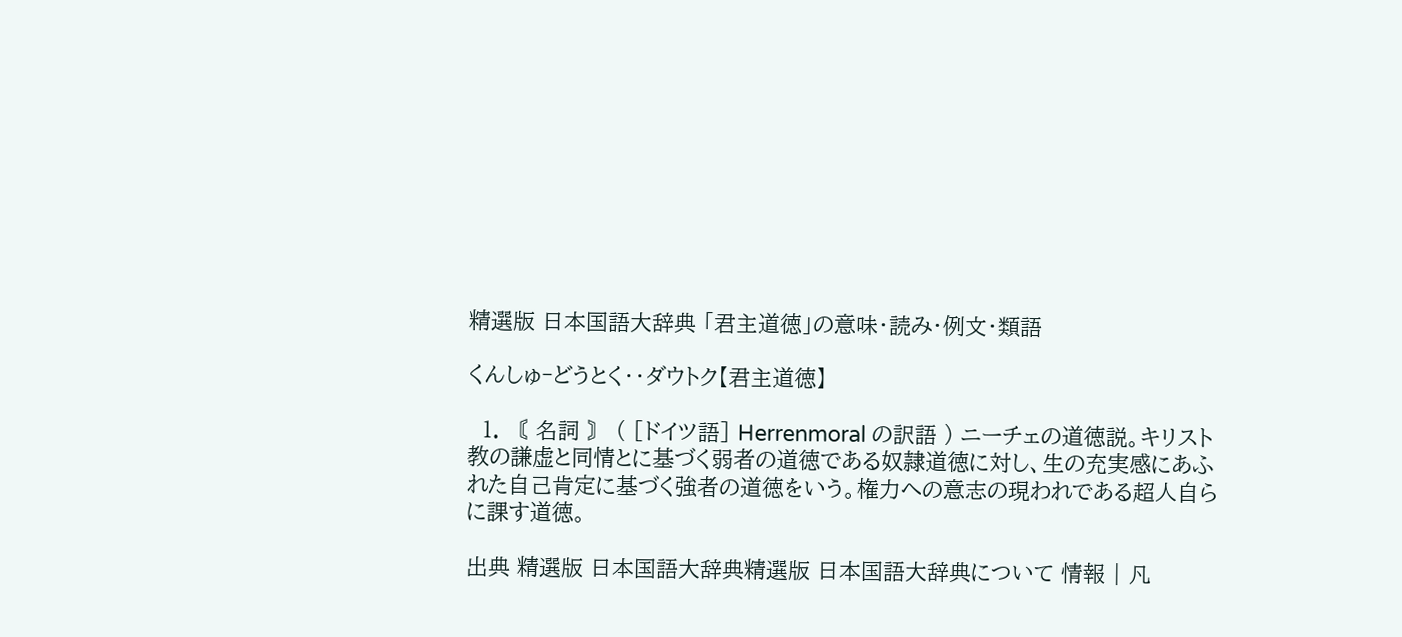精選版 日本国語大辞典 「君主道徳」の意味・読み・例文・類語

くんしゅ‐どうとく‥ダウトク【君主道徳】

  1. 〘 名詞 〙 ( [ドイツ語] Herrenmoral の訳語 ) ニーチェの道徳説。キリスト教の謙虚と同情とに基づく弱者の道徳である奴隷道徳に対し、生の充実感にあふれた自己肯定に基づく強者の道徳をいう。権力への意志の現われである超人自らに課す道徳。

出典 精選版 日本国語大辞典精選版 日本国語大辞典について 情報 | 凡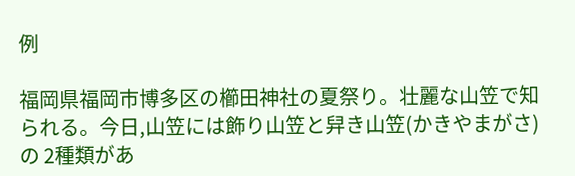例

福岡県福岡市博多区の櫛田神社の夏祭り。壮麗な山笠で知られる。今日,山笠には飾り山笠と舁き山笠(かきやまがさ)の 2種類があ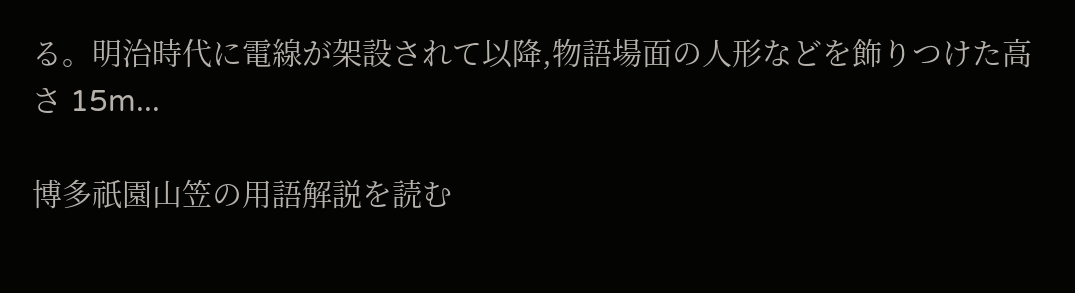る。明治時代に電線が架設されて以降,物語場面の人形などを飾りつけた高さ 15m...

博多祇園山笠の用語解説を読む